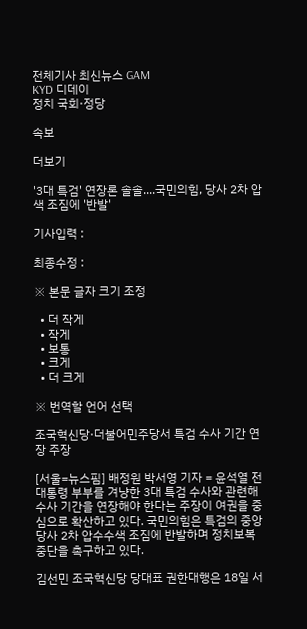전체기사 최신뉴스 GAM
KYD 디데이
정치 국회·정당

속보

더보기

'3대 특검' 연장론 솔솔....국민의힘, 당사 2차 압색 조짐에 '반발'

기사입력 :

최종수정 :

※ 본문 글자 크기 조정

  • 더 작게
  • 작게
  • 보통
  • 크게
  • 더 크게

※ 번역할 언어 선택

조국혁신당·더불어민주당서 특검 수사 기간 연장 주장

[서울=뉴스핌] 배정원 박서영 기자 = 윤석열 전 대통령 부부를 겨냥한 3대 특검 수사와 관련해 수사 기간을 연장해야 한다는 주장이 여권을 중심으로 확산하고 있다. 국민의힘은 특검의 중앙당사 2차 압수수색 조짐에 반발하며 정치보복 중단을 촉구하고 있다.

김선민 조국혁신당 당대표 권한대행은 18일 서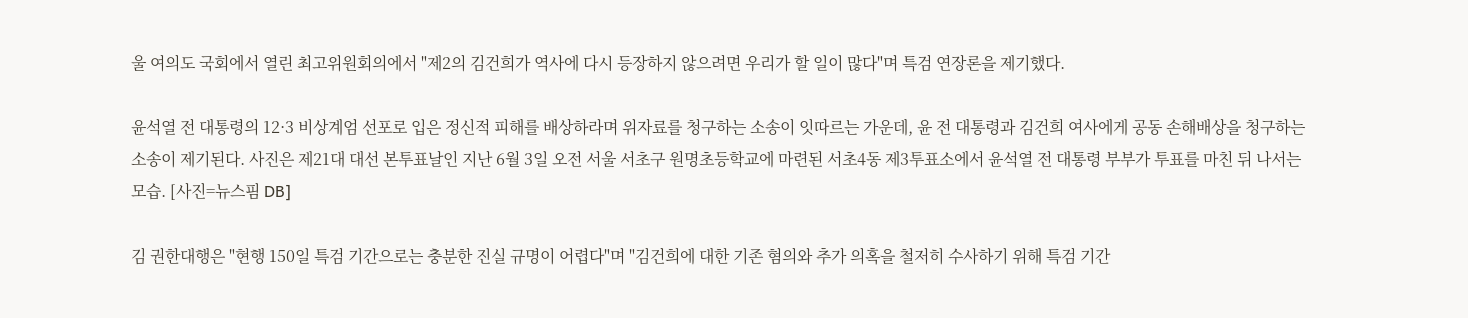울 여의도 국회에서 열린 최고위원회의에서 "제2의 김건희가 역사에 다시 등장하지 않으려면 우리가 할 일이 많다"며 특검 연장론을 제기했다.

윤석열 전 대통령의 12·3 비상계엄 선포로 입은 정신적 피해를 배상하라며 위자료를 청구하는 소송이 잇따르는 가운데, 윤 전 대통령과 김건희 여사에게 공동 손해배상을 청구하는 소송이 제기된다. 사진은 제21대 대선 본투표날인 지난 6월 3일 오전 서울 서초구 원명초등학교에 마련된 서초4동 제3투표소에서 윤석열 전 대통령 부부가 투표를 마친 뒤 나서는 모습. [사진=뉴스핌 DB]

김 권한대행은 "현행 150일 특검 기간으로는 충분한 진실 규명이 어렵다"며 "김건희에 대한 기존 혐의와 추가 의혹을 철저히 수사하기 위해 특검 기간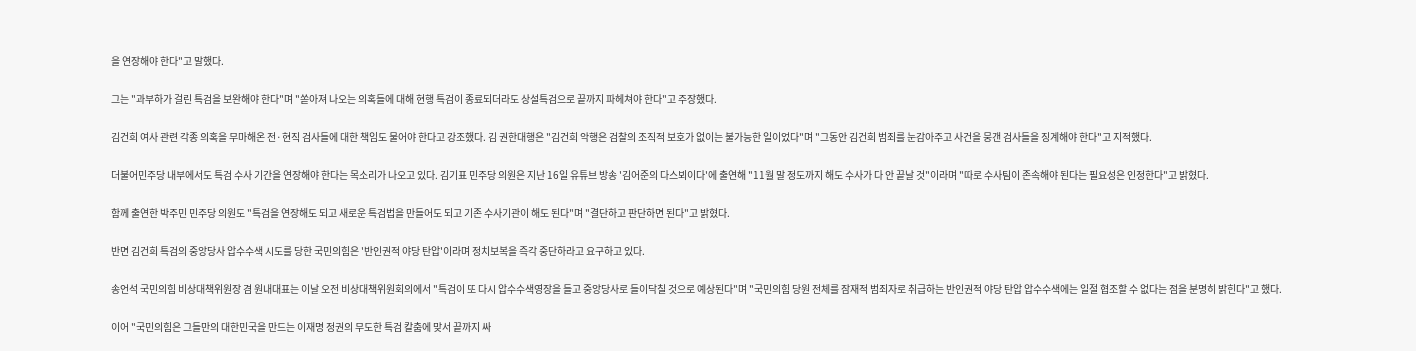을 연장해야 한다"고 말했다.

그는 "과부하가 걸린 특검을 보완해야 한다"며 "쏟아져 나오는 의혹들에 대해 현행 특검이 종료되더라도 상설특검으로 끝까지 파헤쳐야 한다"고 주장했다.

김건희 여사 관련 각종 의혹을 무마해온 전·현직 검사들에 대한 책임도 물어야 한다고 강조했다. 김 권한대행은 "김건희 악행은 검찰의 조직적 보호가 없이는 불가능한 일이었다"며 "그동안 김건희 범죄를 눈감아주고 사건을 뭉갠 검사들을 징계해야 한다"고 지적했다.

더불어민주당 내부에서도 특검 수사 기간을 연장해야 한다는 목소리가 나오고 있다. 김기표 민주당 의원은 지난 16일 유튜브 방송 '김어준의 다스뵈이다'에 출연해 "11월 말 정도까지 해도 수사가 다 안 끝날 것"이라며 "따로 수사팀이 존속해야 된다는 필요성은 인정한다"고 밝혔다.

함께 출연한 박주민 민주당 의원도 "특검을 연장해도 되고 새로운 특검법을 만들어도 되고 기존 수사기관이 해도 된다"며 "결단하고 판단하면 된다"고 밝혔다.

반면 김건희 특검의 중앙당사 압수수색 시도를 당한 국민의힘은 '반인권적 야당 탄압'이라며 정치보복을 즉각 중단하라고 요구하고 있다.

송언석 국민의힘 비상대책위원장 겸 원내대표는 이날 오전 비상대책위원회의에서 "특검이 또 다시 압수수색영장을 들고 중앙당사로 들이닥칠 것으로 예상된다"며 "국민의힘 당원 전체를 잠재적 범죄자로 취급하는 반인권적 야당 탄압 압수수색에는 일절 협조할 수 없다는 점을 분명히 밝힌다"고 했다.

이어 "국민의힘은 그들만의 대한민국을 만드는 이재명 정권의 무도한 특검 칼춤에 맞서 끝까지 싸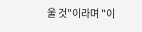울 것"이라며 "이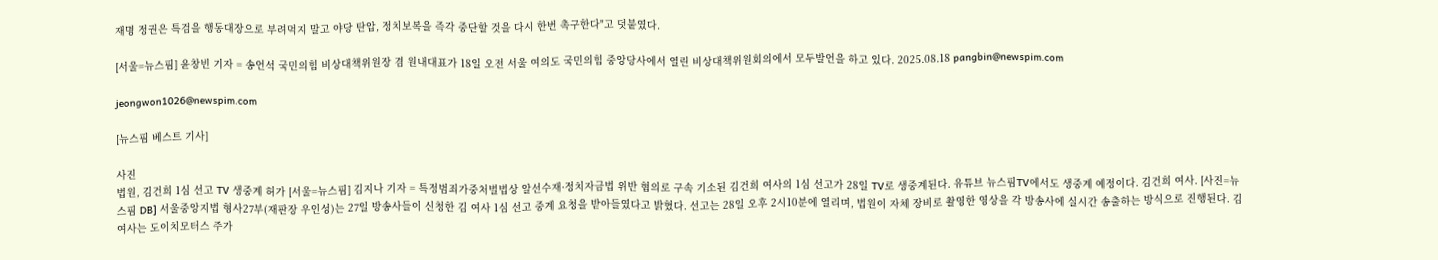재명 정권은 특검을 행동대장으로 부려먹지 말고 야당 탄압, 정치보복을 즉각 중단할 것을 다시 한번 촉구한다"고 덧붙였다.

[서울=뉴스핌] 윤창빈 기자 = 송언석 국민의힘 비상대책위원장 겸 원내대표가 18일 오전 서울 여의도 국민의힘 중앙당사에서 열린 비상대책위원회의에서 모두발언을 하고 있다. 2025.08.18 pangbin@newspim.com

jeongwon1026@newspim.com

[뉴스핌 베스트 기사]

사진
법원, 김건희 1심 선고 TV 생중계 허가 [서울=뉴스핌] 김지나 기자 = 특정범죄가중처벌법상 알선수재·정치자금법 위반 혐의로 구속 기소된 김건희 여사의 1심 선고가 28일 TV로 생중계된다. 유튜브 뉴스핌TV에서도 생중계 예정이다. 김건희 여사. [사진=뉴스핌 DB] 서울중앙지법 형사27부(재판장 우인성)는 27일 방송사들이 신청한 김 여사 1심 선고 중계 요청을 받아들였다고 밝혔다. 선고는 28일 오후 2시10분에 열리며, 법원이 자체 장비로 촬영한 영상을 각 방송사에 실시간 송출하는 방식으로 진행된다. 김 여사는 도이치모터스 주가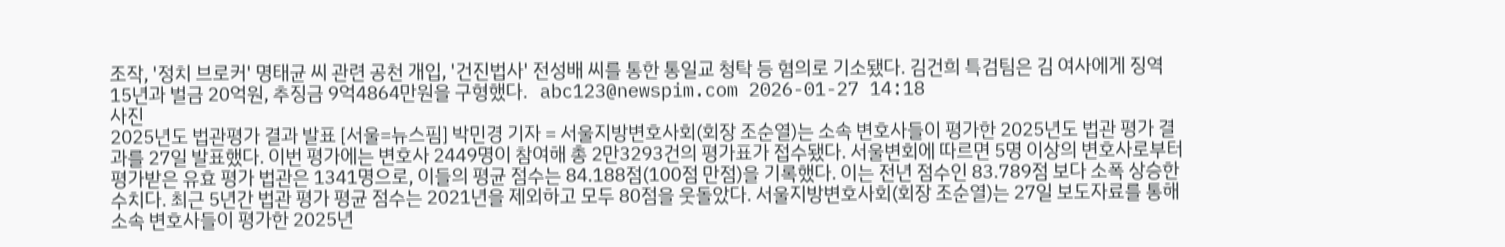조작, '정치 브로커' 명태균 씨 관련 공천 개입, '건진법사' 전성배 씨를 통한 통일교 청탁 등 혐의로 기소됐다. 김건희 특검팀은 김 여사에게 징역 15년과 벌금 20억원, 추징금 9억4864만원을 구형했다.   abc123@newspim.com 2026-01-27 14:18
사진
2025년도 법관평가 결과 발표 [서울=뉴스핌] 박민경 기자 = 서울지방변호사회(회장 조순열)는 소속 변호사들이 평가한 2025년도 법관 평가 결과를 27일 발표했다. 이번 평가에는 변호사 2449명이 참여해 총 2만3293건의 평가표가 접수됐다. 서울변회에 따르면 5명 이상의 변호사로부터 평가받은 유효 평가 법관은 1341명으로, 이들의 평균 점수는 84.188점(100점 만점)을 기록했다. 이는 전년 점수인 83.789점 보다 소폭 상승한 수치다. 최근 5년간 법관 평가 평균 점수는 2021년을 제외하고 모두 80점을 웃돌았다. 서울지방변호사회(회장 조순열)는 27일 보도자료를 통해 소속 변호사들이 평가한 2025년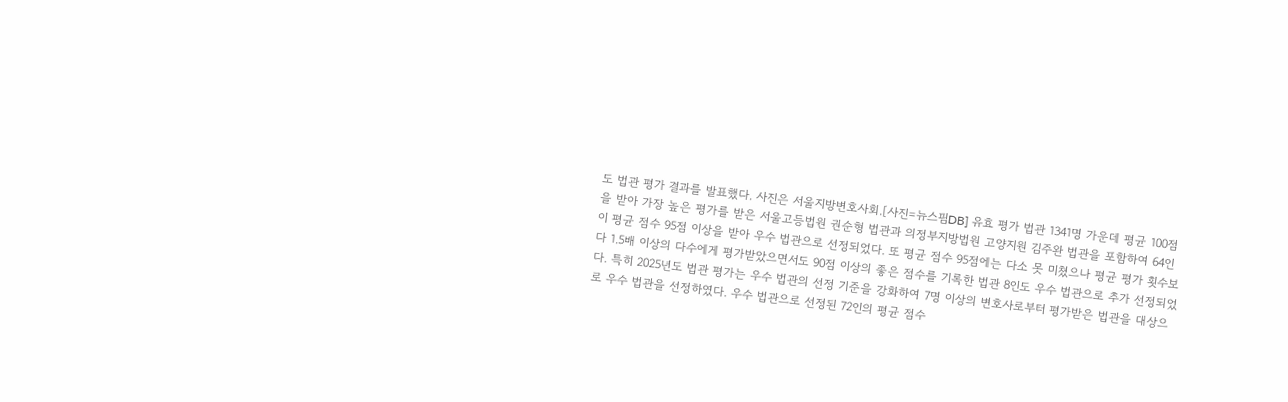도 법관 평가 결과를 발표했다. 사진은 서울지방변호사회.[사진=뉴스핌DB] 유효 평가 법관 1341명 가운데 평균 100점을 받아 가장 높은 평가를 받은 서울고등법원 권순형 법관과 의정부지방법원 고양지원 김주완 법관을 포함하여 64인이 평균 점수 95점 이상을 받아 우수 법관으로 선정되었다. 또 평균 점수 95점에는 다소 못 미쳤으나 평균 평가 횟수보다 1.5배 이상의 다수에게 평가받았으면서도 90점 이상의 좋은 점수를 기록한 법관 8인도 우수 법관으로 추가 선정되었다. 특히 2025년도 법관 평가는 우수 법관의 선정 기준을 강화하여 7명 이상의 변호사로부터 평가받은 법관을 대상으로 우수 법관을 선정하였다. 우수 법관으로 선정된 72인의 평균 점수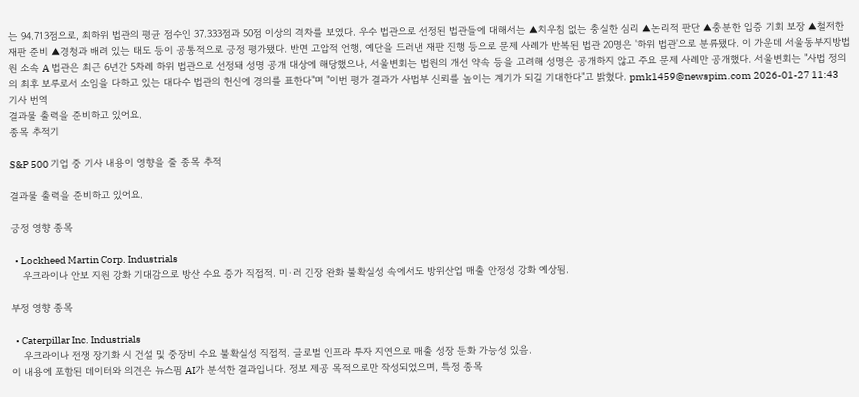는 94.713점으로, 최하위 법관의 평균 점수인 37.333점과 50점 이상의 격차를 보였다. 우수 법관으로 선정된 법관들에 대해서는 ▲치우침 없는 충실한 심리 ▲논리적 판단 ▲충분한 입증 기회 보장 ▲철저한 재판 준비 ▲경청과 배려 있는 태도 등이 공통적으로 긍정 평가됐다. 반면 고압적 언행, 예단을 드러낸 재판 진행 등으로 문제 사례가 반복된 법관 20명은 '하위 법관'으로 분류됐다. 이 가운데 서울동부지방법원 소속 A 법관은 최근 6년간 5차례 하위 법관으로 선정돼 성명 공개 대상에 해당했으나, 서울변회는 법원의 개선 약속 등을 고려해 성명은 공개하지 않고 주요 문제 사례만 공개했다. 서울변회는 "사법 정의의 최후 보루로서 소임을 다하고 있는 대다수 법관의 헌신에 경의를 표한다"며 "이번 평가 결과가 사법부 신뢰를 높이는 계기가 되길 기대한다"고 밝혔다. pmk1459@newspim.com 2026-01-27 11:43
기사 번역
결과물 출력을 준비하고 있어요.
종목 추적기

S&P 500 기업 중 기사 내용이 영향을 줄 종목 추적

결과물 출력을 준비하고 있어요.

긍정 영향 종목

  • Lockheed Martin Corp. Industrials
    우크라이나 안보 지원 강화 기대감으로 방산 수요 증가 직접적. 미·러 긴장 완화 불확실성 속에서도 방위산업 매출 안정성 강화 예상됨.

부정 영향 종목

  • Caterpillar Inc. Industrials
    우크라이나 전쟁 장기화 시 건설 및 중장비 수요 불확실성 직접적. 글로벌 인프라 투자 지연으로 매출 성장 둔화 가능성 있음.
이 내용에 포함된 데이터와 의견은 뉴스핌 AI가 분석한 결과입니다. 정보 제공 목적으로만 작성되었으며, 특정 종목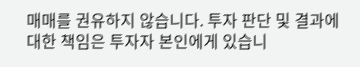매매를 권유하지 않습니다. 투자 판단 및 결과에 대한 책임은 투자자 본인에게 있습니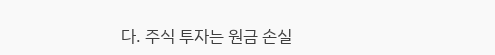다. 주식 투자는 원금 손실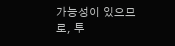가능성이 있으므로, 투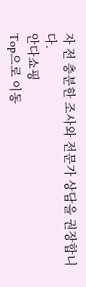자 전 충분한 조사와 전문가 상담을 권장합니다.
안다쇼핑
Top으로 이동